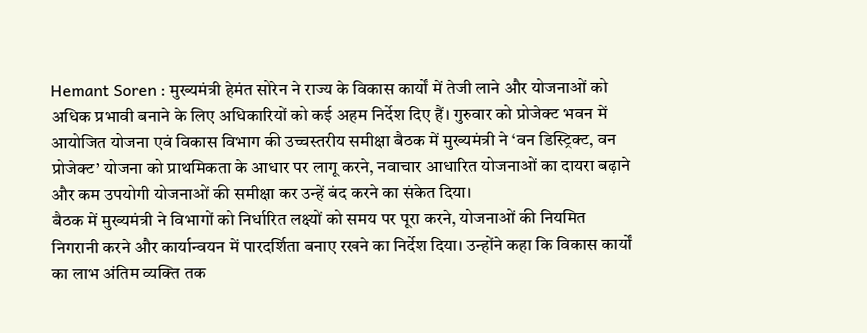Hemant Soren : मुख्यमंत्री हेमंत सोरेन ने राज्य के विकास कार्यों में तेजी लाने और योजनाओं को अधिक प्रभावी बनाने के लिए अधिकारियों को कई अहम निर्देश दिए हैं। गुरुवार को प्रोजेक्ट भवन में आयोजित योजना एवं विकास विभाग की उच्चस्तरीय समीक्षा बैठक में मुख्यमंत्री ने ‘वन डिस्ट्रिक्ट, वन प्रोजेक्ट’ योजना को प्राथमिकता के आधार पर लागू करने, नवाचार आधारित योजनाओं का दायरा बढ़ाने और कम उपयोगी योजनाओं की समीक्षा कर उन्हें बंद करने का संकेत दिया।
बैठक में मुख्यमंत्री ने विभागों को निर्धारित लक्ष्यों को समय पर पूरा करने, योजनाओं की नियमित निगरानी करने और कार्यान्वयन में पारदर्शिता बनाए रखने का निर्देश दिया। उन्होंने कहा कि विकास कार्यों का लाभ अंतिम व्यक्ति तक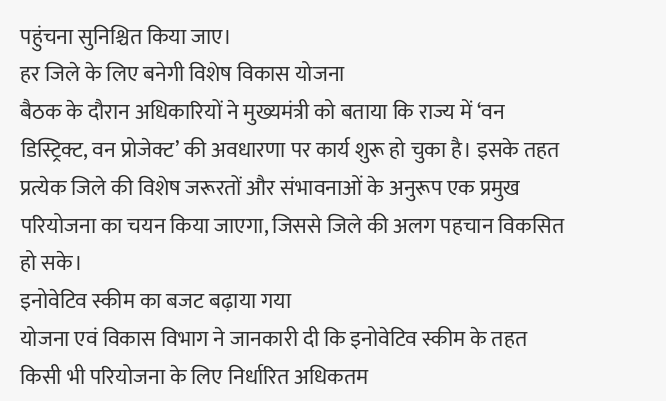पहुंचना सुनिश्चित किया जाए।
हर जिले के लिए बनेगी विशेष विकास योजना
बैठक के दौरान अधिकारियों ने मुख्यमंत्री को बताया कि राज्य में ‘वन डिस्ट्रिक्ट, वन प्रोजेक्ट’ की अवधारणा पर कार्य शुरू हो चुका है। इसके तहत प्रत्येक जिले की विशेष जरूरतों और संभावनाओं के अनुरूप एक प्रमुख परियोजना का चयन किया जाएगा, जिससे जिले की अलग पहचान विकसित हो सके।
इनोवेटिव स्कीम का बजट बढ़ाया गया
योजना एवं विकास विभाग ने जानकारी दी कि इनोवेटिव स्कीम के तहत किसी भी परियोजना के लिए निर्धारित अधिकतम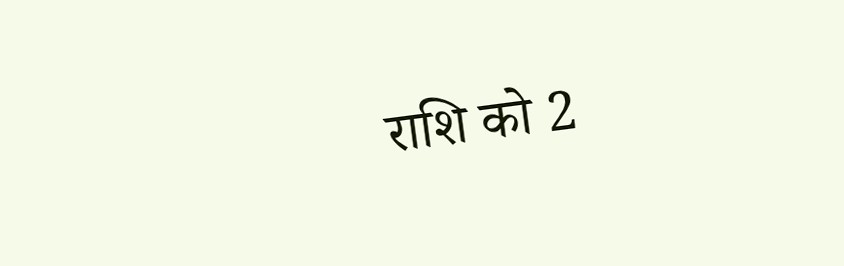राशि को 2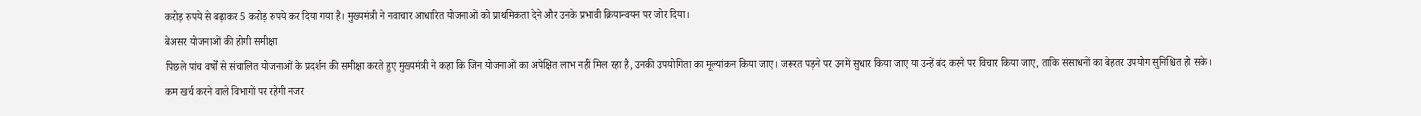करोड़ रुपये से बढ़ाकर 5 करोड़ रुपये कर दिया गया है। मुख्यमंत्री ने नवाचार आधारित योजनाओं को प्राथमिकता देने और उनके प्रभावी क्रियान्वयन पर जोर दिया।
बेअसर योजनाओं की होगी समीक्षा
पिछले पांच वर्षों से संचालित योजनाओं के प्रदर्शन की समीक्षा करते हुए मुख्यमंत्री ने कहा कि जिन योजनाओं का अपेक्षित लाभ नहीं मिल रहा है, उनकी उपयोगिता का मूल्यांकन किया जाए। जरूरत पड़ने पर उनमें सुधार किया जाए या उन्हें बंद करने पर विचार किया जाए, ताकि संसाधनों का बेहतर उपयोग सुनिश्चित हो सके।
कम खर्च करने वाले विभागों पर रहेगी नजर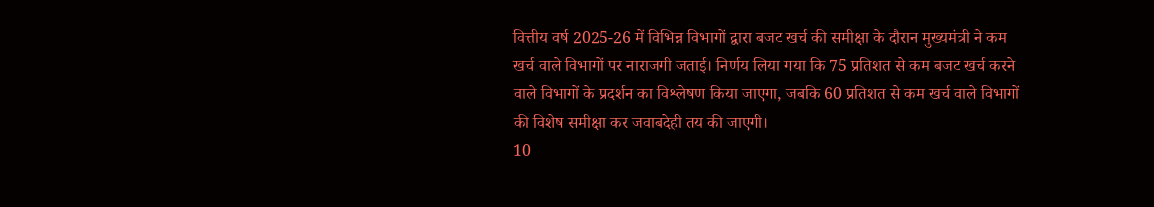वित्तीय वर्ष 2025-26 में विभिन्न विभागों द्वारा बजट खर्च की समीक्षा के दौरान मुख्यमंत्री ने कम खर्च वाले विभागों पर नाराजगी जताई। निर्णय लिया गया कि 75 प्रतिशत से कम बजट खर्च करने वाले विभागों के प्रदर्शन का विश्लेषण किया जाएगा, जबकि 60 प्रतिशत से कम खर्च वाले विभागों की विशेष समीक्षा कर जवाबदेही तय की जाएगी।
10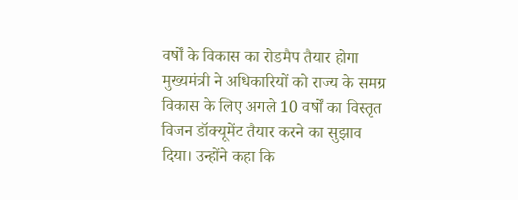वर्षों के विकास का रोडमैप तैयार होगा
मुख्यमंत्री ने अधिकारियों को राज्य के समग्र विकास के लिए अगले 10 वर्षों का विस्तृत विजन डॉक्यूमेंट तैयार करने का सुझाव दिया। उन्होंने कहा कि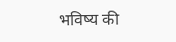भविष्य की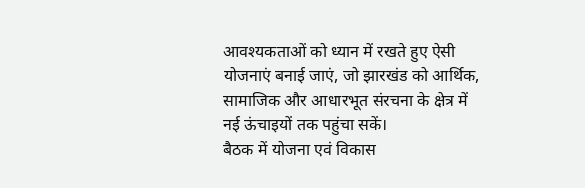आवश्यकताओं को ध्यान में रखते हुए ऐसी योजनाएं बनाई जाएं, जो झारखंड को आर्थिक, सामाजिक और आधारभूत संरचना के क्षेत्र में नई ऊंचाइयों तक पहुंचा सकें।
बैठक में योजना एवं विकास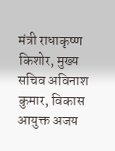मंत्री राधाकृष्ण किशोर, मुख्य सचिव अविनाश कुमार, विकास आयुक्त अजय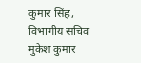कुमार सिंह, विभागीय सचिव मुकेश कुमार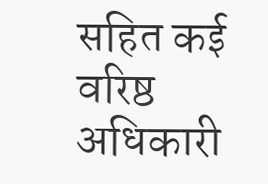सहित कई वरिष्ठ अधिकारी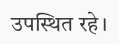उपस्थित रहे।